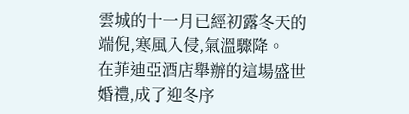雲城的十一月已經初露冬天的端倪,寒風入侵,氣溫驟降。
在菲迪亞酒店舉辦的這場盛世婚禮,成了迎冬序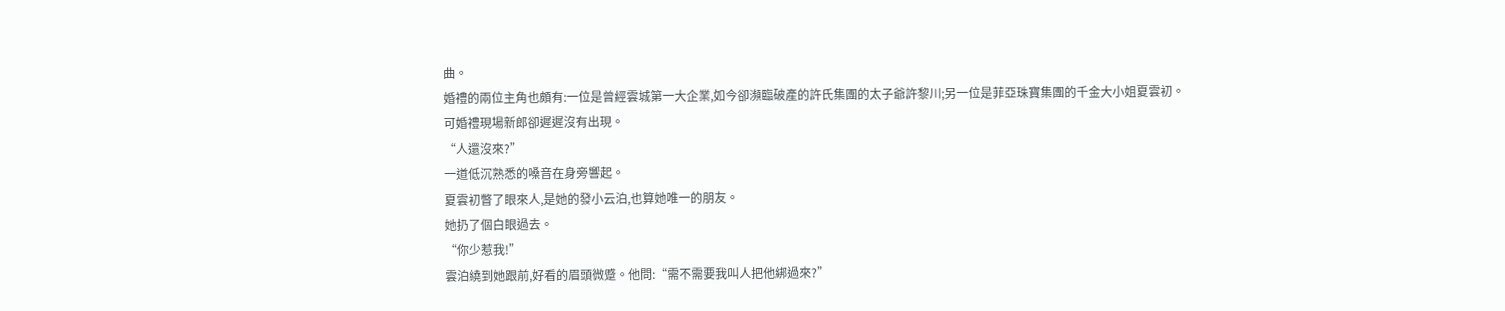曲。
婚禮的兩位主角也頗有:一位是曾經雲城第一大企業,如今卻瀕臨破產的許氏集團的太子爺許黎川;另一位是菲亞珠寶集團的千金大小姐夏雲初。
可婚禮現場新郎卻遲遲沒有出現。
“人還沒來?”
一道低沉熟悉的嗓音在身旁響起。
夏雲初瞥了眼來人,是她的發小云泊,也算她唯一的朋友。
她扔了個白眼過去。
“你少惹我!”
雲泊繞到她跟前,好看的眉頭微蹙。他問:“需不需要我叫人把他綁過來?”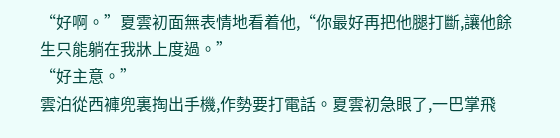“好啊。”夏雲初面無表情地看着他,“你最好再把他腿打斷,讓他餘生只能躺在我牀上度過。”
“好主意。”
雲泊從西褲兜裏掏出手機,作勢要打電話。夏雲初急眼了,一巴掌飛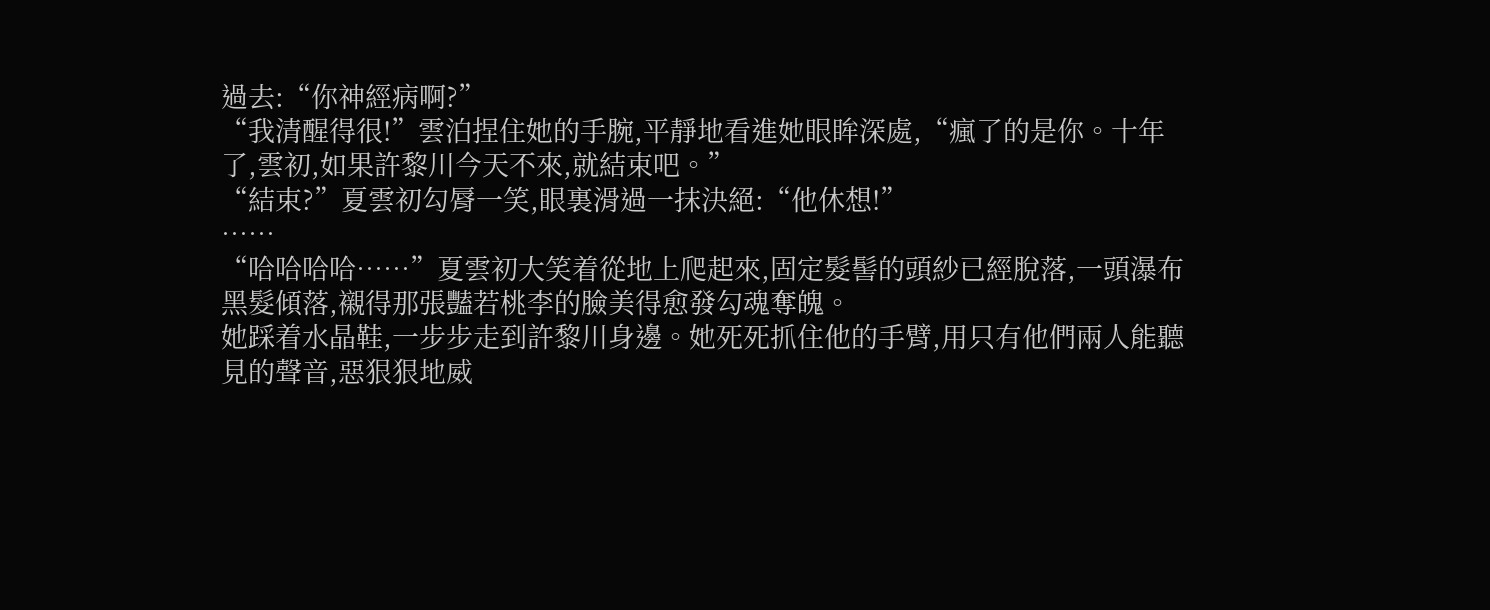過去:“你神經病啊?”
“我清醒得很!”雲泊捏住她的手腕,平靜地看進她眼眸深處,“瘋了的是你。十年了,雲初,如果許黎川今天不來,就結束吧。”
“結束?”夏雲初勾脣一笑,眼裏滑過一抹決絕:“他休想!”
……
“哈哈哈哈……”夏雲初大笑着從地上爬起來,固定髮髻的頭紗已經脫落,一頭瀑布黑髮傾落,襯得那張豔若桃李的臉美得愈發勾魂奪魄。
她踩着水晶鞋,一步步走到許黎川身邊。她死死抓住他的手臂,用只有他們兩人能聽見的聲音,惡狠狠地威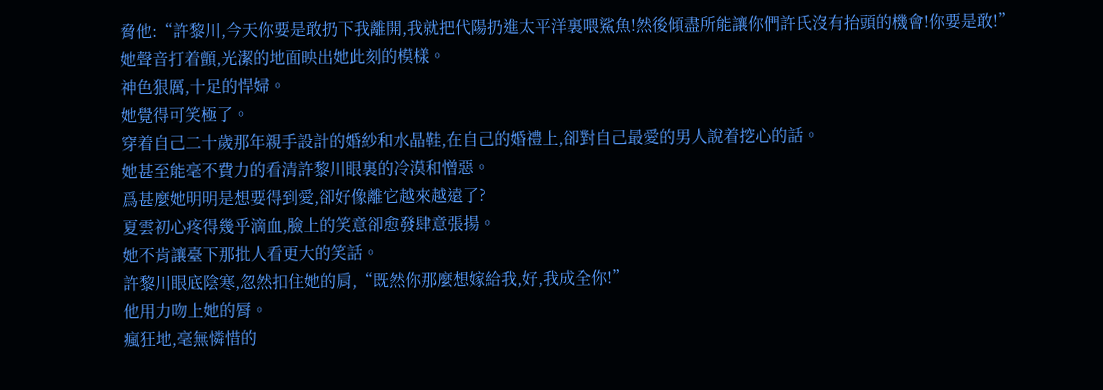脅他:“許黎川,今天你要是敢扔下我離開,我就把代陽扔進太平洋裏喂鯊魚!然後傾盡所能讓你們許氏沒有抬頭的機會!你要是敢!”
她聲音打着顫,光潔的地面映出她此刻的模樣。
神色狠厲,十足的悍婦。
她覺得可笑極了。
穿着自己二十歲那年親手設計的婚紗和水晶鞋,在自己的婚禮上,卻對自己最愛的男人說着挖心的話。
她甚至能毫不費力的看清許黎川眼裏的冷漠和憎惡。
爲甚麼她明明是想要得到愛,卻好像離它越來越遠了?
夏雲初心疼得幾乎滴血,臉上的笑意卻愈發肆意張揚。
她不肯讓臺下那批人看更大的笑話。
許黎川眼底陰寒,忽然扣住她的肩,“既然你那麼想嫁給我,好,我成全你!”
他用力吻上她的脣。
瘋狂地,毫無憐惜的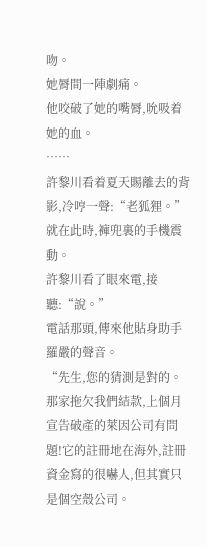吻。
她脣間一陣劇痛。
他咬破了她的嘴脣,吮吸着她的血。
……
許黎川看着夏天賜離去的背影,冷哼一聲:“老狐狸。”
就在此時,褲兜裏的手機震動。
許黎川看了眼來電,接聽:“說。”
電話那頭,傳來他貼身助手羅嚴的聲音。
“先生,您的猜測是對的。那家拖欠我們結款,上個月宣告破產的萊因公司有問題!它的註冊地在海外,註冊資金寫的很嚇人,但其實只是個空殼公司。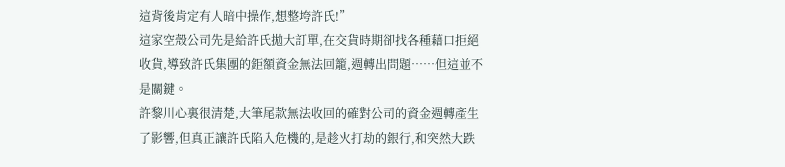這背後肯定有人暗中操作,想整垮許氏!”
這家空殼公司先是給許氏拋大訂單,在交貨時期卻找各種藉口拒絕收貨,導致許氏集團的鉅額資金無法回籠,週轉出問題……但這並不是關鍵。
許黎川心裏很清楚,大筆尾款無法收回的確對公司的資金週轉產生了影響,但真正讓許氏陷入危機的,是趁火打劫的銀行,和突然大跌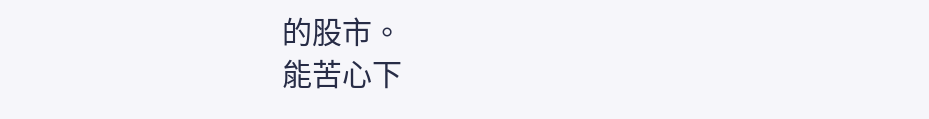的股市。
能苦心下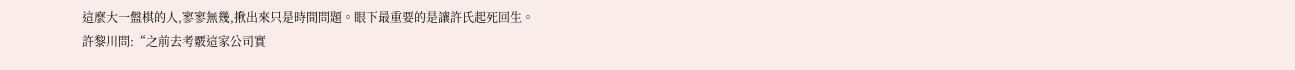這麼大一盤棋的人,寥寥無幾,揪出來只是時間問題。眼下最重要的是讓許氏起死回生。
許黎川問:“之前去考覈這家公司實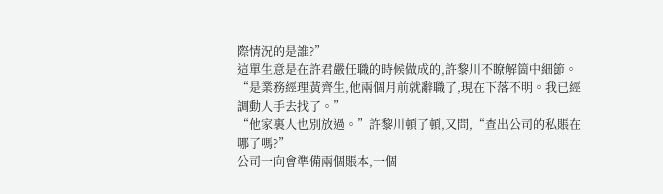際情況的是誰?”
這單生意是在許君嚴任職的時候做成的,許黎川不瞭解箇中細節。
“是業務經理黃齊生,他兩個月前就辭職了,現在下落不明。我已經調動人手去找了。”
“他家裏人也別放過。”許黎川頓了頓,又問,“查出公司的私賬在哪了嗎?”
公司一向會準備兩個賬本,一個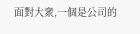面對大衆,一個是公司的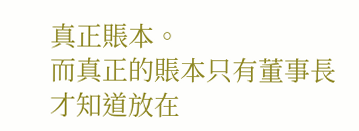真正賬本。
而真正的賬本只有董事長才知道放在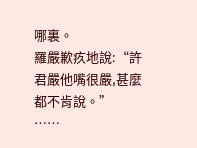哪裏。
羅嚴歉疚地說:“許君嚴他嘴很嚴,甚麼都不肯說。”
……